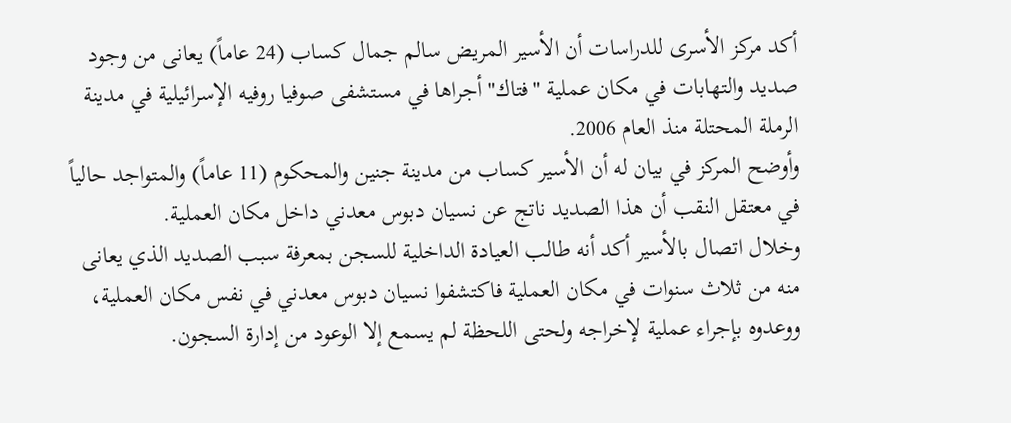أكد مركز الأسرى للدراسات أن الأسير المريض سالم جمال كساب (24 عاماً) يعانى من وجود صديد والتهابات في مكان عملية "فتاك" أجراها في مستشفى صوفيا روفيه الإسرائيلية في مدينة الرملة المحتلة منذ العام 2006.
وأوضح المركز في بيان له أن الأسير كساب من مدينة جنين والمحكوم (11 عاماً) والمتواجد حالياً في معتقل النقب أن هذا الصديد ناتج عن نسيان دبوس معدني داخل مكان العملية.
وخلال اتصال بالأسير أكد أنه طالب العيادة الداخلية للسجن بمعرفة سبب الصديد الذي يعانى منه من ثلاث سنوات في مكان العملية فاكتشفوا نسيان دبوس معدني في نفس مكان العملية، ووعدوه بإجراء عملية لإخراجه ولحتى اللحظة لم يسمع إلا الوعود من إدارة السجون.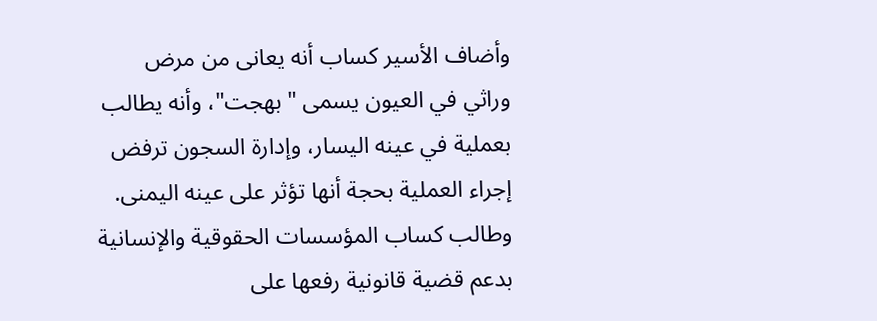وأضاف الأسير كساب أنه يعانى من مرض وراثي في العيون يسمى " بهجت"، وأنه يطالب بعملية في عينه اليسار، وإدارة السجون ترفض إجراء العملية بحجة أنها تؤثر على عينه اليمنى.
وطالب كساب المؤسسات الحقوقية والإنسانية بدعم قضية قانونية رفعها على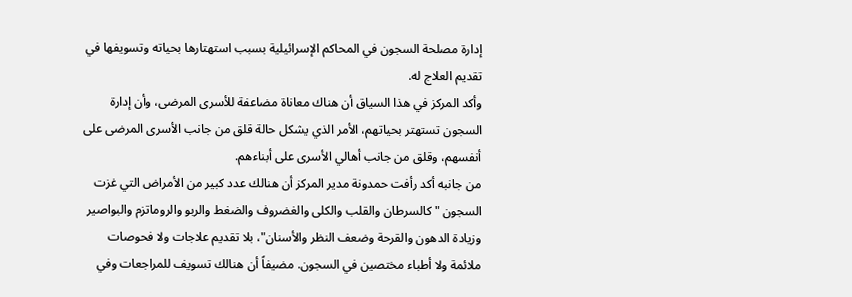إدارة مصلحة السجون في المحاكم الإسرائيلية بسبب استهتارها بحياته وتسويفها في تقديم العلاج له.
وأكد المركز في هذا السياق أن هناك معاناة مضاعفة للأسرى المرضى، وأن إدارة السجون تستهتر بحياتهم، الأمر الذي يشكل حالة قلق من جانب الأسرى المرضى على أنفسهم، وقلق من جانب أهالي الأسرى على أبناءهم.
من جانبه أكد رأفت حمدونة مدير المركز أن هنالك عدد كبير من الأمراض التي غزت السجون " كالسرطان والقلب والكلى والغضروف والضغط والربو والروماتزم والبواصير وزيادة الدهون والقرحة وضعف النظر والأسنان"، بلا تقديم علاجات ولا فحوصات ملائمة ولا أطباء مختصين في السجون. مضيفاً أن هنالك تسويف للمراجعات وفي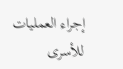إجراء العمليات للأسرى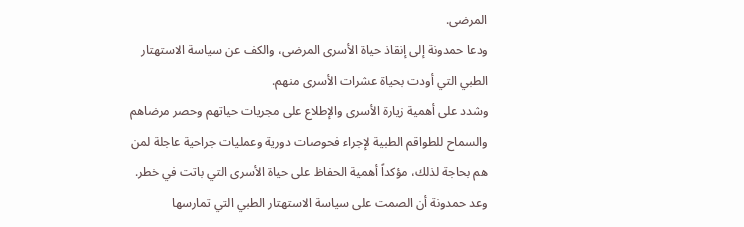المرضى.
ودعا حمدونة إلى إنقاذ حياة الأسرى المرضى، والكف عن سياسة الاستهتار الطبي التي أودت بحياة عشرات الأسرى منهم.
وشدد على أهمية زيارة الأسرى والإطلاع على مجريات حياتهم وحصر مرضاهم والسماح للطواقم الطبية لإجراء فحوصات دورية وعمليات جراحية عاجلة لمن هم بحاجة لذلك، مؤكداً أهمية الحفاظ على حياة الأسرى التي باتت في خطر.
وعد حمدونة أن الصمت على سياسة الاستهتار الطبي التي تمارسها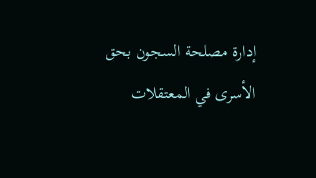إدارة مصلحة السجون بحق الأسرى في المعتقلات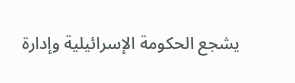يشجع الحكومة الإسرائيلية وإدارة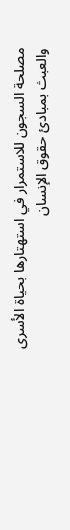مصلحة السجون للاستمرار في استهتارها بحياة الأسرى والعبث بمبادئ حقوق الإنسان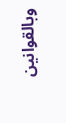وبالقوانين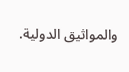والمواثيق الدولية.